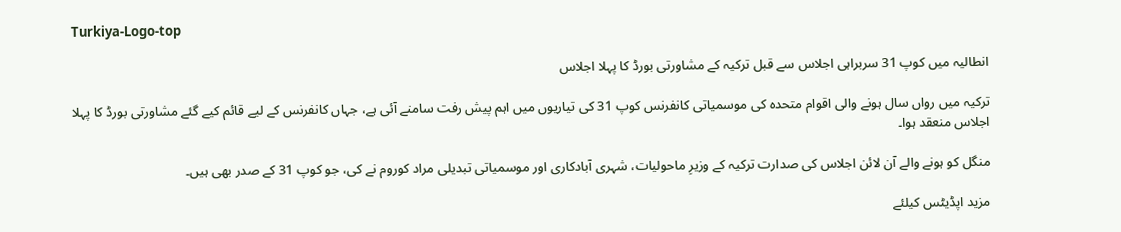Turkiya-Logo-top

انطالیہ میں کوپ 31 سربراہی اجلاس سے قبل ترکیہ کے مشاورتی بورڈ کا پہلا اجلاس

ترکیہ میں رواں سال ہونے والی اقوام متحدہ کی موسمیاتی کانفرنس کوپ 31 کی تیاریوں میں اہم پیش رفت سامنے آئی ہے، جہاں کانفرنس کے لیے قائم کیے گئے مشاورتی بورڈ کا پہلا اجلاس منعقد ہوا۔

منگل کو ہونے والے آن لائن اجلاس کی صدارت ترکیہ کے وزیرِ ماحولیات، شہری آبادکاری اور موسمیاتی تبدیلی مراد کوروم نے کی، جو کوپ 31 کے صدر بھی ہیں۔

مزید اپڈیٹس کیلئے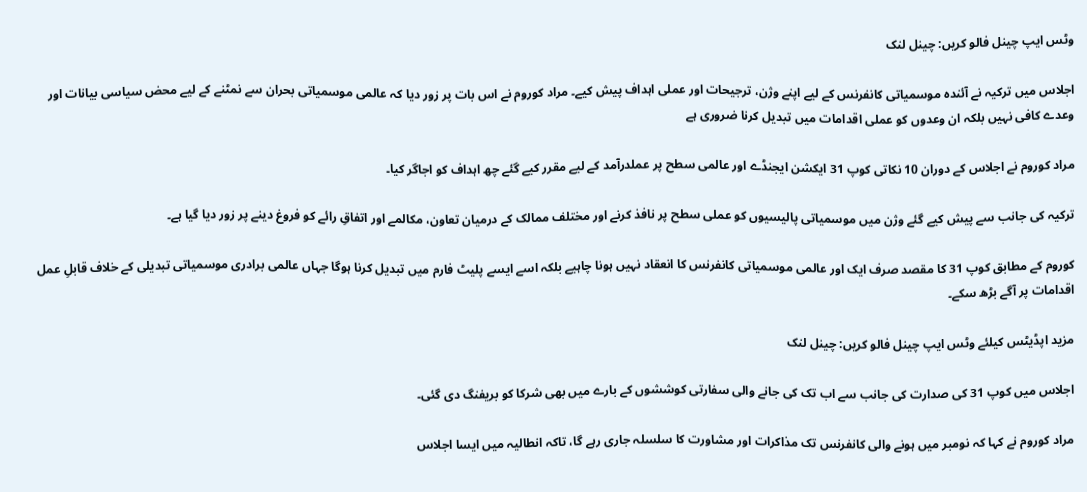وٹس ایپ چینل فالو کریں: چینل لنک

اجلاس میں ترکیہ نے آئندہ موسمیاتی کانفرنس کے لیے اپنے وژن، ترجیحات اور عملی اہداف پیش کیے۔ مراد کوروم نے اس بات پر زور دیا کہ عالمی موسمیاتی بحران سے نمٹنے کے لیے محض سیاسی بیانات اور وعدے کافی نہیں بلکہ ان وعدوں کو عملی اقدامات میں تبدیل کرنا ضروری ہے

مراد کوروم نے اجلاس کے دوران 10 نکاتی کوپ 31 ایکشن ایجنڈے اور عالمی سطح پر عملدرآمد کے لیے مقرر کیے گئے چھ اہداف کو اجاگر کیا۔

ترکیہ کی جانب سے پیش کیے گئے وژن میں موسمیاتی پالیسیوں کو عملی سطح پر نافذ کرنے اور مختلف ممالک کے درمیان تعاون، مکالمے اور اتفاقِ رائے کو فروغ دینے پر زور دیا گیا ہے۔

کوروم کے مطابق کوپ 31 کا مقصد صرف ایک اور عالمی موسمیاتی کانفرنس کا انعقاد نہیں ہونا چاہیے بلکہ اسے ایسے پلیٹ فارم میں تبدیل کرنا ہوگا جہاں عالمی برادری موسمیاتی تبدیلی کے خلاف قابلِ عمل اقدامات پر آگے بڑھ سکے۔

مزید اپڈیٹس کیلئے وٹس ایپ چینل فالو کریں: چینل لنک

اجلاس میں کوپ 31 کی صدارت کی جانب سے اب تک کی جانے والی سفارتی کوششوں کے بارے میں بھی شرکا کو بریفنگ دی گئی۔

مراد کوروم نے کہا کہ نومبر میں ہونے والی کانفرنس تک مذاکرات اور مشاورت کا سلسلہ جاری رہے گا، تاکہ انطالیہ میں ایسا اجلاس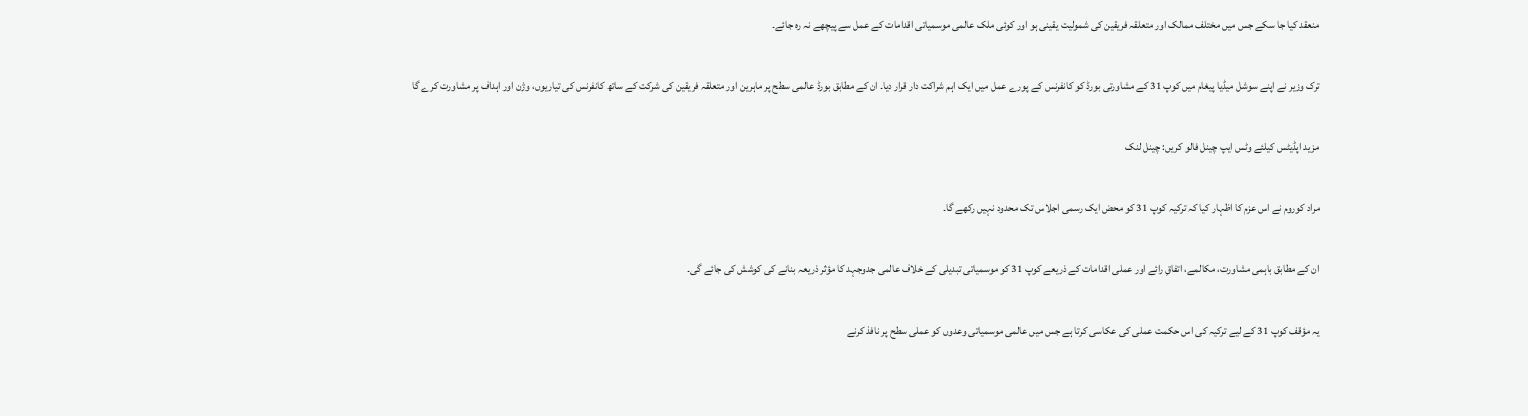منعقد کیا جا سکے جس میں مختلف ممالک اور متعلقہ فریقین کی شمولیت یقینی ہو اور کوئی ملک عالمی موسمیاتی اقدامات کے عمل سے پیچھے نہ رہ جائے۔

ترک وزیر نے اپنے سوشل میڈیا پیغام میں کوپ 31 کے مشاورتی بورڈ کو کانفرنس کے پورے عمل میں ایک اہم شراکت دار قرار دیا۔ ان کے مطابق بورڈ عالمی سطح پر ماہرین اور متعلقہ فریقین کی شرکت کے ساتھ کانفرنس کی تیاریوں، وژن اور اہداف پر مشاورت کرے گا

مزید اپڈیٹس کیلئے وٹس ایپ چینل فالو کریں: چینل لنک

مراد کوروم نے اس عزم کا اظہار کیا کہ ترکیہ کوپ 31 کو محض ایک رسمی اجلاس تک محدود نہیں رکھے گا۔

ان کے مطابق باہمی مشاورت، مکالمے، اتفاقِ رائے اور عملی اقدامات کے ذریعے کوپ 31 کو موسمیاتی تبدیلی کے خلاف عالمی جدوجہد کا مؤثر ذریعہ بنانے کی کوشش کی جائے گی۔

یہ مؤقف کوپ 31 کے لیے ترکیہ کی اس حکمت عملی کی عکاسی کرتا ہے جس میں عالمی موسمیاتی وعدوں کو عملی سطح پر نافذ کرنے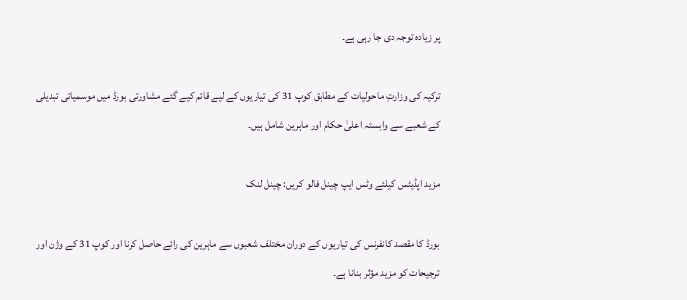پر زیادہ توجہ دی جا رہی ہے۔

ترکیہ کی وزارتِ ماحولیات کے مطابق کوپ 31 کی تیاریوں کے لیے قائم کیے گئے مشاورتی بورڈ میں موسمیاتی تبدیلی کے شعبے سے وابستہ اعلیٰ حکام اور ماہرین شامل ہیں۔

مزید اپڈیٹس کیلئے وٹس ایپ چینل فالو کریں: چینل لنک

بورڈ کا مقصد کانفرنس کی تیاریوں کے دوران مختلف شعبوں سے ماہرین کی رائے حاصل کرنا اور کوپ 31 کے وژن اور ترجیحات کو مزید مؤثر بنانا ہے۔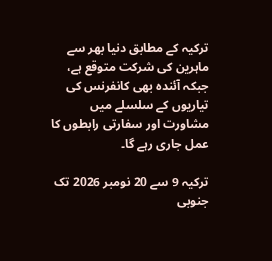ترکیہ کے مطابق دنیا بھر سے ماہرین کی شرکت متوقع ہے، جبکہ آئندہ بھی کانفرنس کی تیاریوں کے سلسلے میں مشاورت اور سفارتی رابطوں کا عمل جاری رہے گا۔

ترکیہ 9 سے 20 نومبر 2026 تک جنوبی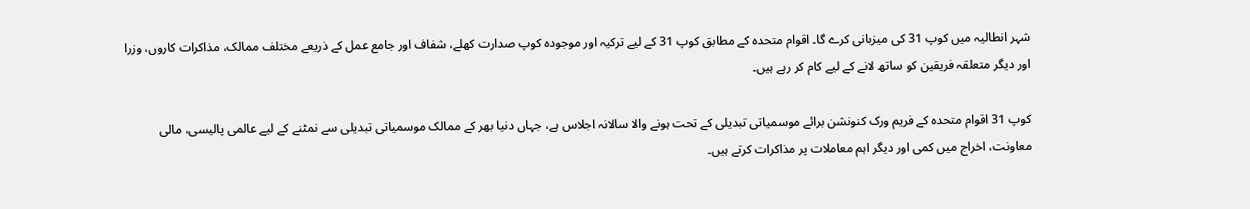شہر انطالیہ میں کوپ 31 کی میزبانی کرے گا۔ اقوام متحدہ کے مطابق کوپ 31 کے لیے ترکیہ اور موجودہ کوپ صدارت کھلے، شفاف اور جامع عمل کے ذریعے مختلف ممالک، مذاکرات کاروں، وزرا اور دیگر متعلقہ فریقین کو ساتھ لانے کے لیے کام کر رہے ہیں۔

کوپ 31 اقوام متحدہ کے فریم ورک کنونشن برائے موسمیاتی تبدیلی کے تحت ہونے والا سالانہ اجلاس ہے، جہاں دنیا بھر کے ممالک موسمیاتی تبدیلی سے نمٹنے کے لیے عالمی پالیسی، مالی معاونت، اخراج میں کمی اور دیگر اہم معاملات پر مذاکرات کرتے ہیں۔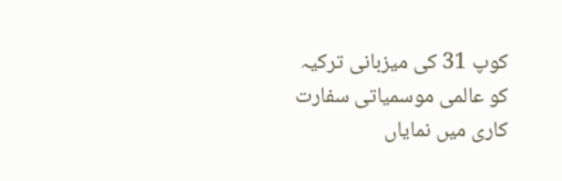کوپ 31 کی میزبانی ترکیہ کو عالمی موسمیاتی سفارت کاری میں نمایاں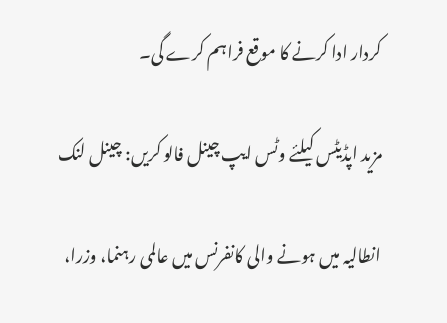کردار ادا کرنے کا موقع فراہم کرے گی۔

مزید اپڈیٹس کیلئے وٹس ایپ چینل فالو کریں: چینل لنک

انطالیہ میں ہونے والی کانفرنس میں عالمی رہنما، وزرا،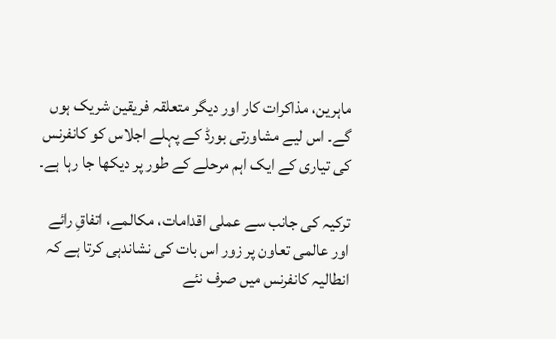ماہرین، مذاکرات کار اور دیگر متعلقہ فریقین شریک ہوں گے۔ اس لیے مشاورتی بورڈ کے پہلے اجلاس کو کانفرنس کی تیاری کے ایک اہم مرحلے کے طور پر دیکھا جا رہا ہے۔

ترکیہ کی جانب سے عملی اقدامات، مکالمے، اتفاقِ رائے اور عالمی تعاون پر زور اس بات کی نشاندہی کرتا ہے کہ انطالیہ کانفرنس میں صرف نئے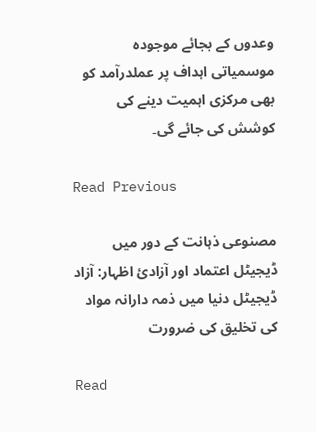وعدوں کے بجائے موجودہ موسمیاتی اہداف پر عملدرآمد کو بھی مرکزی اہمیت دینے کی کوشش کی جائے گی۔

Read Previous

مصنوعی ذہانت کے دور میں ڈیجیٹل اعتماد اور آزادیٔ اظہار: آزاد ڈیجیٹل دنیا میں ذمہ دارانہ مواد کی تخلیق کی ضرورت

Read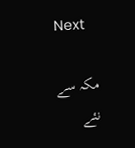Next

مکہ سے نئے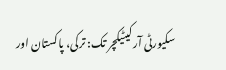سکیورٹی آرکیٹیکچر تک: ترکی، پاکستان اور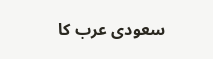سعودی عرب کا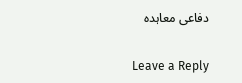دفاعی معاہدہ

Leave a Reply